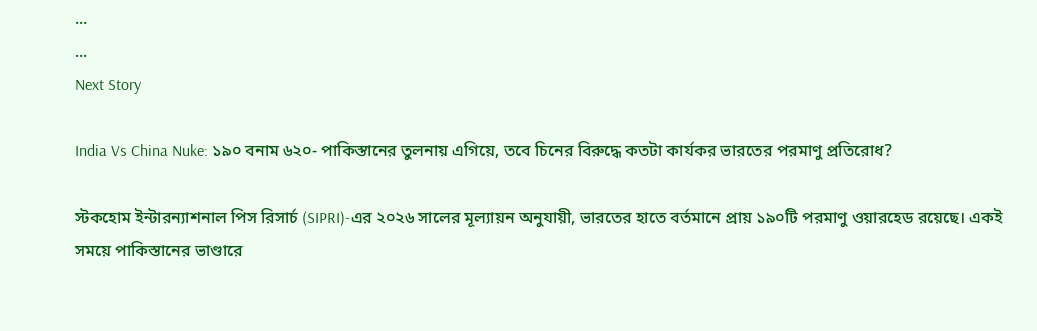...
...
Next Story

India Vs China Nuke: ১৯০ বনাম ৬২০- পাকিস্তানের তুলনায় এগিয়ে, তবে চিনের বিরুদ্ধে কতটা কার্যকর ভারতের পরমাণু প্রতিরোধ?

স্টকহোম ইন্টারন্যাশনাল পিস রিসার্চ (SIPRI)-এর ২০২৬ সালের মূল্যায়ন অনুযায়ী, ভারতের হাতে বর্তমানে প্রায় ১৯০টি পরমাণু ওয়ারহেড রয়েছে। একই সময়ে পাকিস্তানের ভাণ্ডারে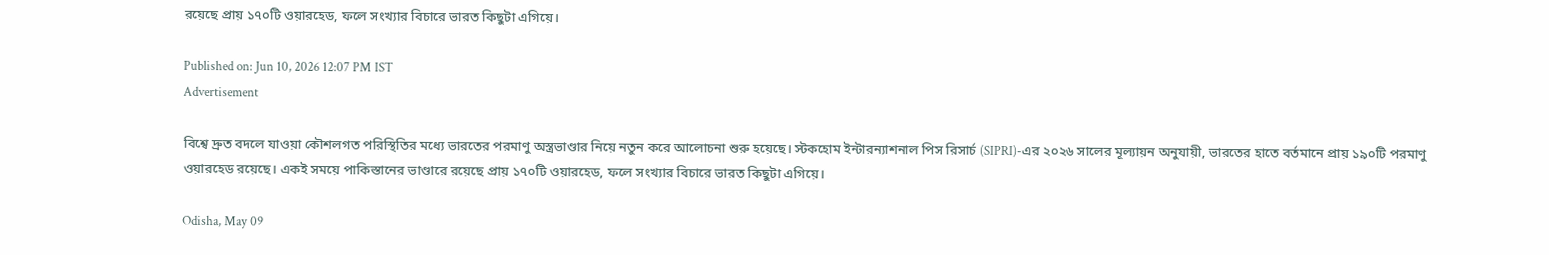রয়েছে প্রায় ১৭০টি ওয়ারহেড, ফলে সংখ্যার বিচারে ভারত কিছুটা এগিয়ে।

Published on: Jun 10, 2026 12:07 PM IST
Advertisement

বিশ্বে দ্রুত বদলে যাওয়া কৌশলগত পরিস্থিতির মধ্যে ভারতের পরমাণু অস্ত্রভাণ্ডার নিয়ে নতুন করে আলোচনা শুরু হয়েছে। স্টকহোম ইন্টারন্যাশনাল পিস রিসার্চ (SIPRI)-এর ২০২৬ সালের মূল্যায়ন অনুযায়ী, ভারতের হাতে বর্তমানে প্রায় ১৯০টি পরমাণু ওয়ারহেড রয়েছে। একই সময়ে পাকিস্তানের ভাণ্ডারে রয়েছে প্রায় ১৭০টি ওয়ারহেড, ফলে সংখ্যার বিচারে ভারত কিছুটা এগিয়ে।

Odisha, May 09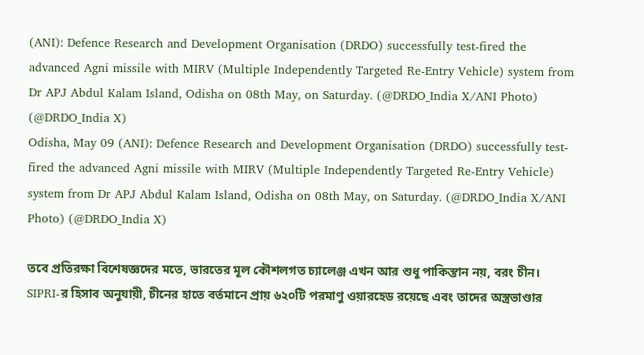(ANI): Defence Research and Development Organisation (DRDO) successfully test-fired the advanced Agni missile with MIRV (Multiple Independently Targeted Re-Entry Vehicle) system from Dr APJ Abdul Kalam Island, Odisha on 08th May, on Saturday. (@DRDO_India X/ANI Photo) (@DRDO_India X)
Odisha, May 09 (ANI): Defence Research and Development Organisation (DRDO) successfully test-fired the advanced Agni missile with MIRV (Multiple Independently Targeted Re-Entry Vehicle) system from Dr APJ Abdul Kalam Island, Odisha on 08th May, on Saturday. (@DRDO_India X/ANI Photo) (@DRDO_India X)

তবে প্রতিরক্ষা বিশেষজ্ঞদের মতে, ভারতের মূল কৌশলগত চ্যালেঞ্জ এখন আর শুধু পাকিস্তান নয়, বরং চীন। SIPRI-র হিসাব অনুযায়ী, চীনের হাতে বর্তমানে প্রায় ৬২০টি পরমাণু ওয়ারহেড রয়েছে এবং তাদের অস্ত্রভাণ্ডার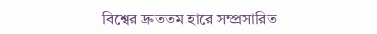বিশ্বের দ্রুততম হারে সম্প্রসারিত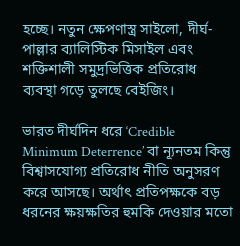হচ্ছে। নতুন ক্ষেপণাস্ত্র সাইলো, দীর্ঘ-পাল্লার ব্যালিস্টিক মিসাইল এবং শক্তিশালী সমুদ্রভিত্তিক প্রতিরোধ ব্যবস্থা গড়ে তুলছে বেইজিং।

ভারত দীর্ঘদিন ধরে ‘Credible Minimum Deterrence’ বা ন্যূনতম কিন্তু বিশ্বাসযোগ্য প্রতিরোধ নীতি অনুসরণ করে আসছে। অর্থাৎ প্রতিপক্ষকে বড় ধরনের ক্ষয়ক্ষতির হুমকি দেওয়ার মতো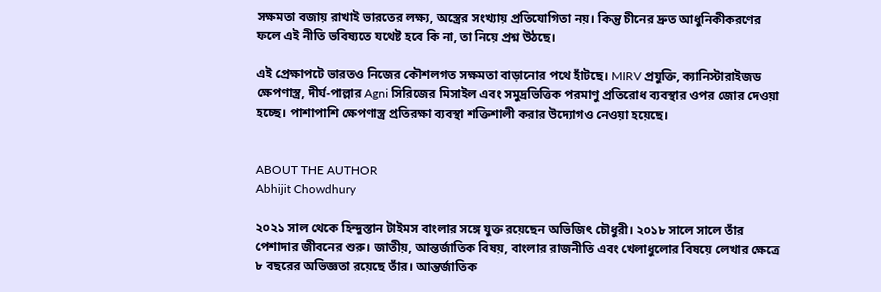সক্ষমতা বজায় রাখাই ভারতের লক্ষ্য, অস্ত্রের সংখ্যায় প্রতিযোগিতা নয়। কিন্তু চীনের দ্রুত আধুনিকীকরণের ফলে এই নীতি ভবিষ্যতে যথেষ্ট হবে কি না, তা নিয়ে প্রশ্ন উঠছে।

এই প্রেক্ষাপটে ভারতও নিজের কৌশলগত সক্ষমতা বাড়ানোর পথে হাঁটছে। MIRV প্রযুক্তি, ক্যানিস্টারাইজড ক্ষেপণাস্ত্র, দীর্ঘ-পাল্লার Agni সিরিজের মিসাইল এবং সমুদ্রভিত্তিক পরমাণু প্রতিরোধ ব্যবস্থার ওপর জোর দেওয়া হচ্ছে। পাশাপাশি ক্ষেপণাস্ত্র প্রতিরক্ষা ব্যবস্থা শক্তিশালী করার উদ্যোগও নেওয়া হয়েছে।


ABOUT THE AUTHOR
Abhijit Chowdhury

২০২১ সাল থেকে হিন্দুস্তান টাইমস বাংলার সঙ্গে যুক্ত রয়েছেন অভিজিৎ চৌধুরী। ২০১৮ সালে সালে তাঁর পেশাদার জীবনের শুরু। জাতীয়, আন্তর্জাতিক বিষয়, বাংলার রাজনীতি এবং খেলাধুলোর বিষয়ে লেখার ক্ষেত্রে ৮ বছরের অভিজ্ঞতা রয়েছে তাঁর। আন্তর্জাতিক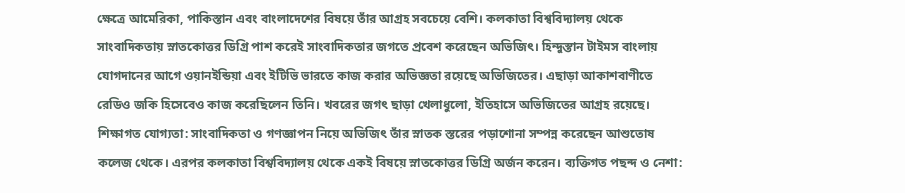ক্ষেত্রে আমেরিকা, পাকিস্তান এবং বাংলাদেশের বিষয়ে তাঁর আগ্রহ সবচেয়ে বেশি। কলকাতা বিশ্ববিদ্যালয় থেকে সাংবাদিকতায় স্নাতকোত্তর ডিগ্রি পাশ করেই সাংবাদিকতার জগতে প্রবেশ করেছেন অভিজিৎ। হিন্দুস্তান টাইমস বাংলায় যোগদানের আগে ওয়ানইন্ডিয়া এবং ইটিভি ভারতে কাজ করার অভিজ্ঞতা রয়েছে অভিজিতের। এছাড়া আকাশবাণীতে রেডিও জকি হিসেবেও কাজ করেছিলেন তিনি। খবরের জগৎ ছাড়া খেলাধুলো, ইতিহাসে অভিজিতের আগ্রহ রয়েছে। শিক্ষাগত যোগ্যতা: সাংবাদিকতা ও গণজ্ঞাপন নিয়ে অভিজিৎ তাঁর স্নাতক স্তরের পড়াশোনা সম্পন্ন করেছেন আশুতোষ কলেজ থেকে। এরপর কলকাতা বিশ্ববিদ্যালয় থেকে একই বিষয়ে স্নাতকোত্তর ডিগ্রি অর্জন করেন। ব্যক্তিগত পছন্দ ও নেশা: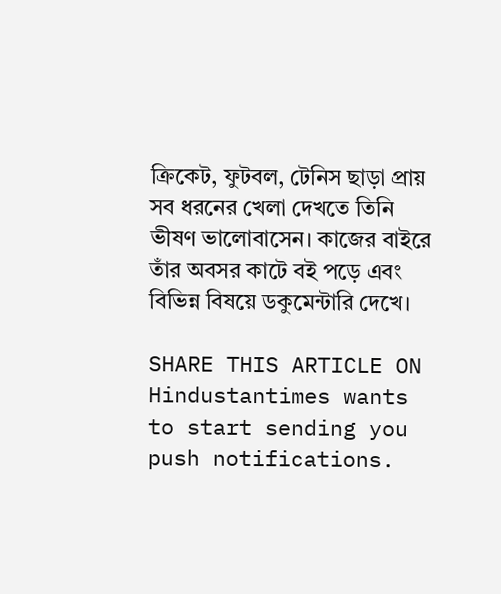ক্রিকেট, ফুটবল, টেনিস ছাড়া প্রায় সব ধরনের খেলা দেখতে তিনি ভীষণ ভালোবাসেন। কাজের বাইরে তাঁর অবসর কাটে বই পড়ে এবং বিভিন্ন বিষয়ে ডকুমেন্টারি দেখে।

SHARE THIS ARTICLE ON
Hindustantimes wants to start sending you push notifications.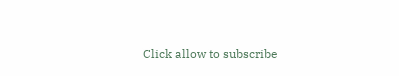Click allow to subscribe